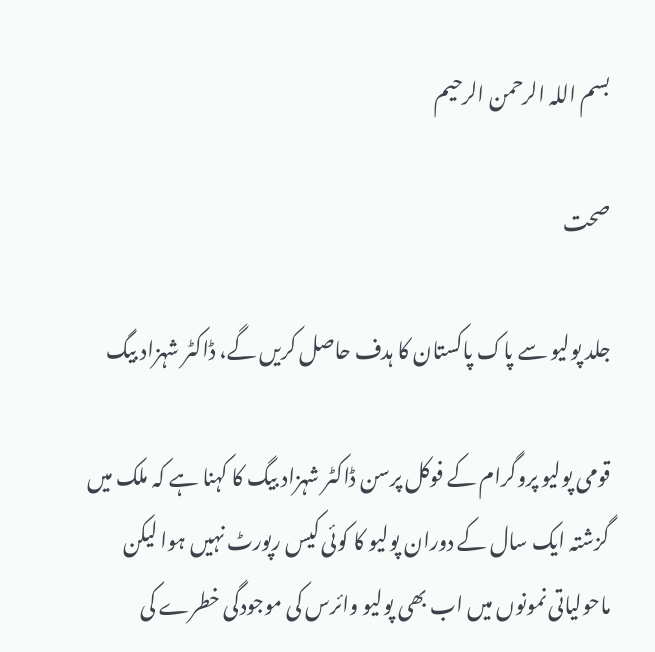بسم اللہ الرحمن الرحیم

صحت

جلد پولیو سے پاک پاکستان کا ہدف حاصل کریں گے، ڈاکٹر شہزاد بیگ

قومی پولیو پروگرام کے فوکل پرسن ڈاکٹر شہزاد بیگ کا کہنا ہے کہ ملک میں گزشتہ ایک سال کے دوران پولیو کا کوئی کیس رپورٹ نہیں ہوا لیکن ماحولیاتی نمونوں میں اب بھی پولیو وائرس کی موجودگی خطرے کی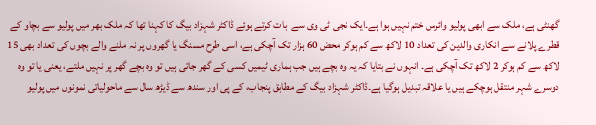گھنٹی ہے، ملک سے ابھی پولیو وائرس ختم نہیں ہوا ہے۔ایک نجی ٹی وی سے  بات کرتے ہوئے ڈاکٹر شہزاد بیگ کا کہنا تھا کہ ملک بھر میں پولیو سے بچاو کے قطرے پلانے سے انکاری والدین کی تعداد 10 لاکھ سے کم ہوکر محض 60 ہزار تک آچکی ہے، اسی طرح مسنگ یا گھروں پر نہ ملنے والے بچوں کی تعداد بھی 15 لاکھ سے کم ہوکر 2 لاکھ تک آچکی ہے۔ انہوں نے بتایا کہ یہ وہ بچے ہیں جب ہماری ٹیمیں کسی کے گھر جاتی ہیں تو وہ بچے گھر پر نہیں ملتے، یعنی یا تو وہ دوسرے شہر منتقل ہوچکے ہیں یا علاقہ تبدیل ہوگیا ہے۔ڈاکٹر شہزاد بیگ کے مطابق پنجاب، کے پی اور سندھ سے ڈیڑھ سال سے ماحولیاتی نمونوں میں پولیو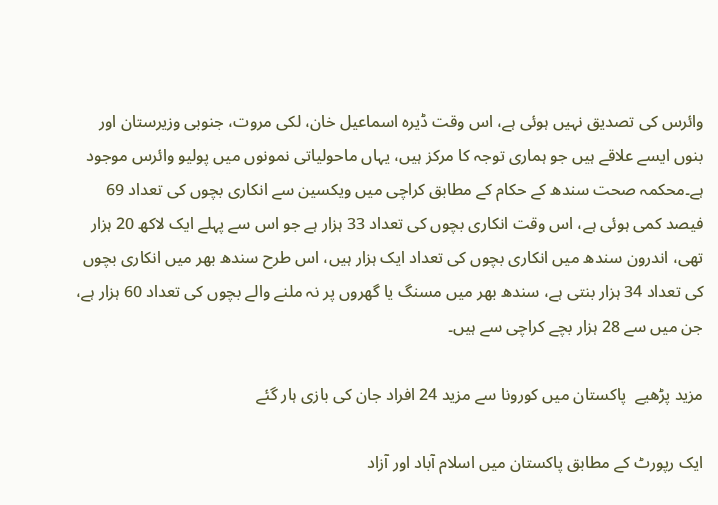وائرس کی تصدیق نہیں ہوئی ہے، اس وقت ڈیرہ اسماعیل خان، لکی مروت، جنوبی وزیرستان اور بنوں ایسے علاقے ہیں جو ہماری توجہ کا مرکز ہیں، یہاں ماحولیاتی نمونوں میں پولیو وائرس موجود ہے۔محکمہ صحت سندھ کے حکام کے مطابق کراچی میں ویکسین سے انکاری بچوں کی تعداد 69 فیصد کمی ہوئی ہے، اس وقت انکاری بچوں کی تعداد 33 ہزار ہے جو اس سے پہلے ایک لاکھ 20 ہزار تھی، اندرون سندھ میں انکاری بچوں کی تعداد ایک ہزار ہیں، اس طرح سندھ بھر میں انکاری بچوں کی تعداد 34 ہزار بنتی ہے، سندھ بھر میں مسنگ یا گھروں پر نہ ملنے والے بچوں کی تعداد 60 ہزار ہے، جن میں سے 28 ہزار بچے کراچی سے ہیں۔

مزید پڑھیے  پاکستان میں کورونا سے مزید 24 افراد جان کی بازی ہار گئے

ایک رپورٹ کے مطابق پاکستان میں اسلام آباد اور آزاد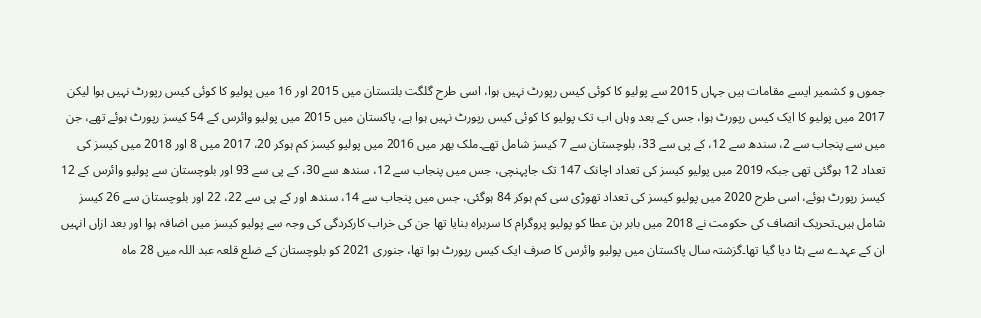جموں و کشمیر ایسے مقامات ہیں جہاں 2015 سے پولیو کا کوئی کیس رپورٹ نہیں ہوا، اسی طرح گلگت بلتستان میں 2015 اور 16 میں پولیو کا کوئی کیس رپورٹ نہیں ہوا لیکن 2017 میں پولیو کا ایک کیس رپورٹ ہوا، جس کے بعد وہاں اب تک پولیو کا کوئی کیس رپورٹ نہیں ہوا ہے، پاکستان میں 2015 میں پولیو وائرس کے 54 کیسز رپورٹ ہوئے تھے، جن میں سے پنجاب سے 2، سندھ سے 12، کے پی سے 33، بلوچستان سے 7 کیسز شامل تھے۔ملک بھر میں 2016 میں پولیو کیسز کم ہوکر 20، 2017 میں 8 اور 2018 میں کیسز کی تعداد 12 ہوگئی تھی جبکہ 2019 میں پولیو کیسز کی تعداد اچانک 147 تک جاپہنچی، جس میں پنجاب سے 12، سندھ سے 30، کے پی سے 93 اور بلوچستان سے پولیو وائرس کے 12 کیسز رپورٹ ہوئے، اسی طرح 2020 میں پولیو کیسز کی تعداد تھوڑی سی کم ہوکر 84 ہوگئی، جس میں پنجاب سے 14، سندھ اور کے پی سے 22، 22 اور بلوچستان سے 26 کیسز شامل ہیں۔تحریک انصاف کی حکومت نے 2018 میں بابر بن عطا کو پولیو پروگرام کا سربراہ بنایا تھا جن کی خراب کارکردگی کی وجہ سے پولیو کیسز میں اضافہ ہوا اور بعد ازاں انہیں ان کے عہدے سے ہٹا دیا گیا تھا۔گزشتہ سال پاکستان میں پولیو وائرس کا صرف ایک کیس رپورٹ ہوا تھا، جنوری 2021 کو بلوچستان کے ضلع قلعہ عبد اللہ میں 28 ماہ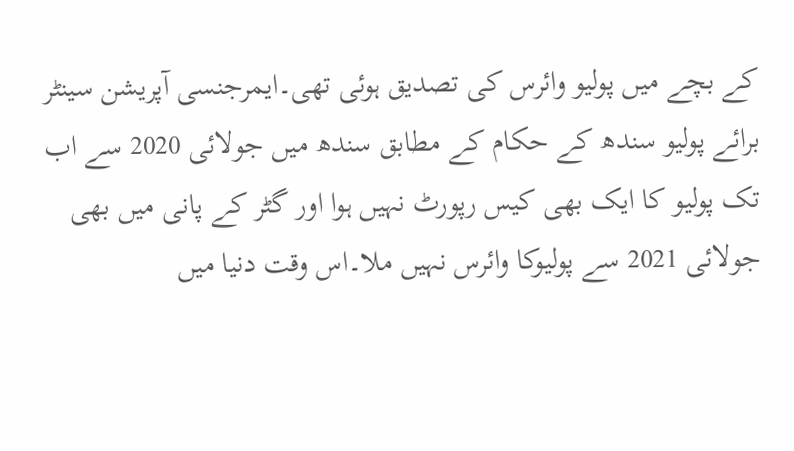کے بچے میں پولیو وائرس کی تصدیق ہوئی تھی۔ایمرجنسی آپریشن سینٹر برائے پولیو سندھ کے حکام کے مطابق سندھ میں جولائی 2020 سے اب تک پولیو کا ایک بھی کیس رپورٹ نہیں ہوا اور گٹر کے پانی میں بھی جولائی 2021 سے پولیوکا وائرس نہیں ملا۔اس وقت دنیا میں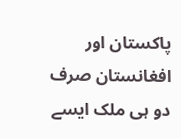پاکستان اور افغانستان صرف دو ہی ملک ایسے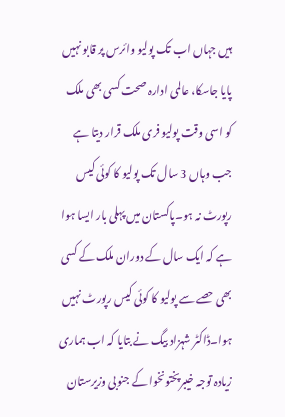ہیں جہاں اب تک پولیو وائرس پر قابو نہیں پایا جاسکا، عالمی ادارہ صحت کسی بھی ملک کو اسی وقت پولیو فری ملک قرار دیتا ہے جب وہاں 3 سال تک پولیو کا کوئی کیس رپورٹ نہ ہو۔پاکستان میں پہلی بار ایسا ہوا ہے کہ ایک سال کے دوران ملک کے کسی بھی حصے سے پولیو کا کوئی کیس رپورٹ نہیں ہوا۔ڈاکٹر شہزاد بیگ نے بتایا کہ اب ہماری زیادہ توجہ خیبرپختونخوا کے جنوبی وزیرستان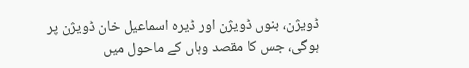ڈویژن، بنوں ڈویژن اور ڈیرہ اسماعیل خان ڈویژن پر ہوگی، جس کا مقصد وہاں کے ماحول میں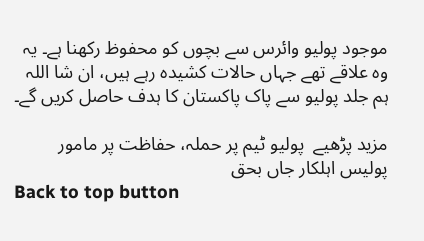موجود پولیو وائرس سے بچوں کو محفوظ رکھنا ہے۔ یہ وہ علاقے تھے جہاں حالات کشیدہ رہے ہیں، ان شا اللہ ہم جلد پولیو سے پاک پاکستان کا ہدف حاصل کریں گے۔

مزید پڑھیے  پولیو ٹیم پر حملہ، حفاظت پر مامور پولیس اہلکار جاں بحق
Back to top button